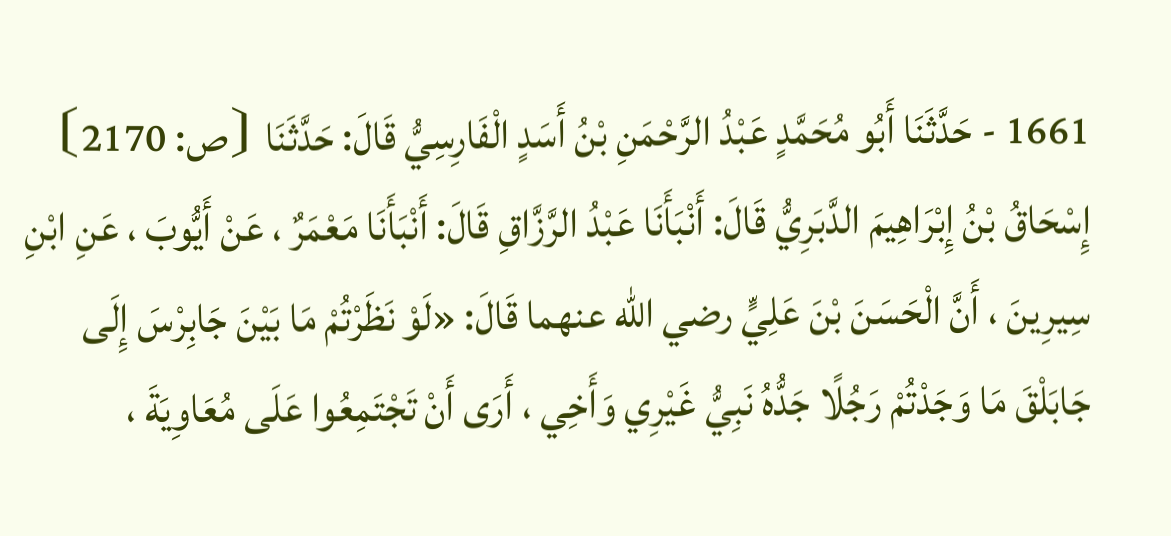1661 - حَدَّثَنَا أَبُو مُحَمَّدٍ عَبْدُ الرَّحْمَنِ بْنُ أَسَدٍ الْفَارِسِيُّ قَالَ: حَدَّثَنَا ⦗ص: 2170⦘ إِسْحَاقُ بْنُ إِبْرَاهِيمَ الدَّبَرِيُّ قَالَ: أَنْبَأَنَا عَبْدُ الرَّزَّاقِ قَالَ: أَنْبَأَنَا مَعْمَرٌ ، عَنْ أَيُّوبَ ، عَنِ ابْنِ سِيرِينَ ، أَنَّ الْحَسَنَ بْنَ عَلِيٍّ رضي الله عنهما قَالَ: «لَوْ نَظَرْتُمْ مَا بَيْنَ جَابِرْسَ إِلَى جَابَلْقَ مَا وَجَدْتُمْ رَجُلًا جَدُّهُ نَبِيُّ غَيْرِي وَأَخِي ، أَرَى أَنْ تَجْتَمِعُوا عَلَى مُعَاوِيَةَ ،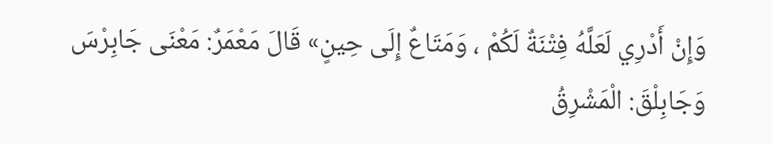وَإِنْ أَدْرِي لَعَلَّهُ فِتْنَةٌ لَكُمْ ، وَمَتَاعٌ إِلَى حِينٍ» قَالَ مَعْمَرٌ: مَعْنَى جَابِرْسَ وَجَابِلْقَ: الْمَشْرِقُ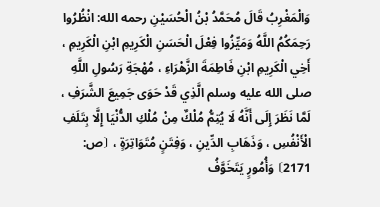وَالْمَغْرِبُ قَالَ مُحَمَّدُ بْنُ الْحُسَيْنِ رحمه الله: انْظُرُوا رَحِمَكُمُ اللَّهُ وَمَيِّزُوا فِعْلَ الْحَسَنِ الْكَرِيمِ ابْنِ الْكَرِيمِ ، أَخِي الْكَرِيمِ ابْنِ فَاطِمَةَ الزَّهْرَاءِ ، مُهْجَةِ رَسُولِ اللَّهِ صلى الله عليه وسلم الَّذِي قَدْ حَوَى جَمِيعَ الشَّرَفِ ، لَمَّا نَظَرَ إِلَى أَنَّهُ لَا يُتِمُّ مُلْكٌ مِنْ مُلْكِ الدُّنْيَا إِلَّا بِتَلَفِ الْأَنْفُسِ ، وَذَهَابِ الدِّينِ ، وَفِتَنٍ مُتَوَاتِرَةٍ ، ⦗ص: 2171⦘ وَأُمُورٍ يَتَخَوَّفُ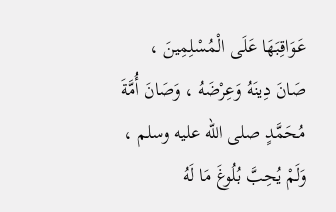عَوَاقِبَهَا عَلَى الْمُسْلِمِينَ ، صَانَ دِينَهُ وَعِرْضَهُ ، وَصَانَ أُمَّةَ مُحَمَّدٍ صلى الله عليه وسلم ، وَلَمْ يُحِبَّ بُلُوغَ مَا لَهُ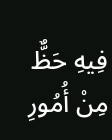فِيهِ حَظٌّ مِنْ أُمُورِ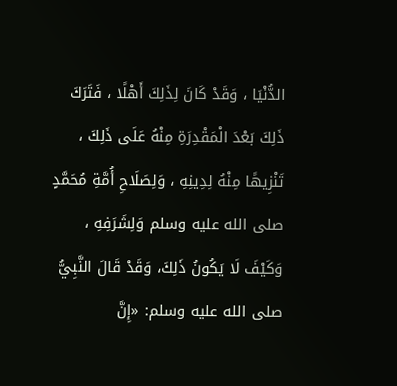الدُّنْيَا ، وَقَدْ كَانَ لِذَلِكَ أَهْلًا ، فَتَرَكَ ذَلِكَ بَعْدَ الْمَقْدِرَةِ مِنْهُ عَلَى ذَلِكَ ، تَنْزِيهًا مِنْهُ لِدِينِهِ ، وَلِصَلَاحِ أُمَّةِ مُحَمَّدٍ صلى الله عليه وسلم وَلِشَرَفِهِ ، وَكَيْفَ لَا يَكُونُ ذَلِكَ، وَقَدْ قَالَ النَّبِيُّ صلى الله عليه وسلم: «إِنَّ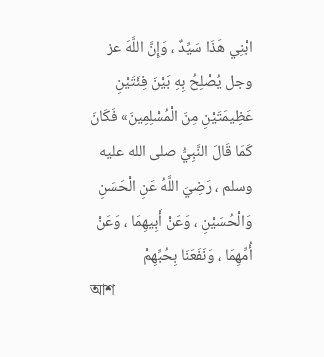ابْنِي هَذَا سَيِّدٌ ، وَإِنَّ اللَّهَ عز وجل يُصْلِحُ بِهِ بَيْنَ فِئَتَيْنِ عَظِيمَتَيْنِ مِنَ الْمُسْلِمِينَ» فَكَانَ كَمَا قَالَ النَّبِيُّ صلى الله عليه وسلم ، رَضِيَ اللَّهُ عَنِ الْحَسَنِ وَالْحُسَيْنِ ، وَعَنْ أَبِيهِمَا ، وَعَنْ أُمِّهِمَا ، وَنَفَعَنَا بِحُبِّهِمْ
আশ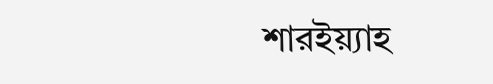শারইয়্যাহ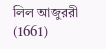লিল আজুররী (1661)